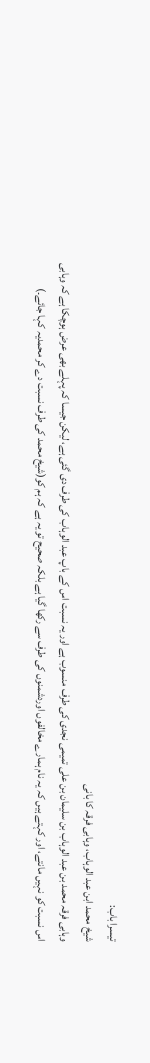تیسرا باب:
شیخ محمد ابن عبد الوہاب، وہابی فرقہ کا بانی
وہابی فرقہ محمد بن عبد الوہاب بن سلیمان بن علی تمیمی نجدی کی طرف منسوب ہے اور یہ نسبت اس کے باپ عبد الوہاب کی طرف دی گئی ہے، لیکن جیسا کہ پہلے بھی عرض ہوچکا ہے کہ وہابی اس نسبت کو نہیں مانتے، اور کہتے ہیں کہ یہ نام ہمارے مخالفوں اوردشمنوں کی طرف سے رکھا گیا ہے بلکہ صحیح تو یہ ہے کہ ہم کو(شیخ محمد کی طرف نسبت دے کر محمدیہ کہا جائے۔)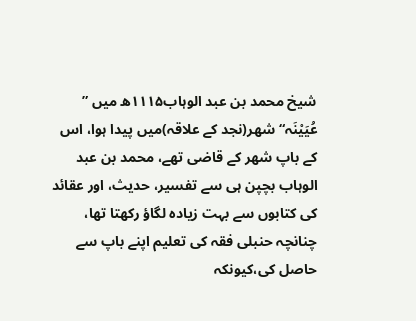شیخ محمد بن عبد الوہاب۱۱۱۵ھ میں ” عُیَیْنَہ“ شھر(نجد کے علاقہ)میں پیدا ہوا، اس کے باپ شھر کے قاضی تھے، محمد بن عبد الوہاب بچپن ہی سے تفسیر، حدیث، اور عقائد کی کتابوں سے بہت زیادہ لگاؤ رکھتا تھا، چنانچہ حنبلی فقہ کی تعلیم اپنے باپ سے حاصل کی،کیونکہ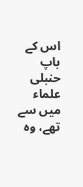اس کے باپ حنبلی علماء میں سے تھے، وہ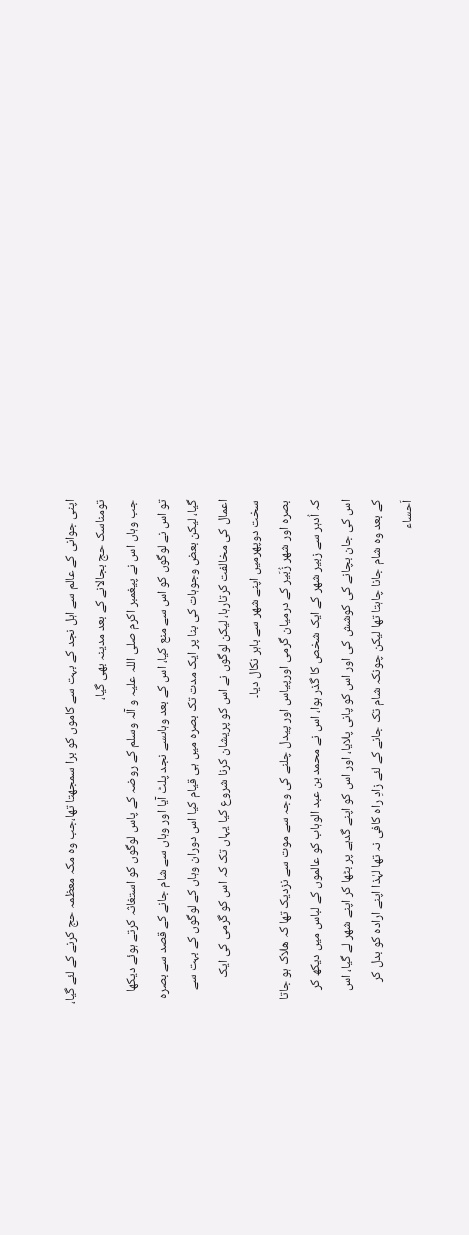اپنی جوانی کے عالم سے اہل نجد کے بہت سے کاموں کو برا سمجھتا تھا،جب وہ مکہ معظمہ حج کرنے کے لئے گیا، تومناسک حج بجالانے کے بعد مدینہ بھی گیا،
جب وہاں اس نے پیغمبر اکرم صلی اللہ علیہ و آلہ وسلم کے روضہ کے پاس لوگوں کو استغاثہ کرتے ہوئے دیکھا تو اس نے لوگوں کو اس سے منع کیا، اس کے بعد وہاںسے نجد پلٹ آیا اور وہاں سے شام جانے کے قصد سے بصرہ گیا، لیکن بعض وجوہات کی بنا پر ایک مدت تک بصرہ میں ہی قیام کیا اس دوران وہاں کے لوگوں کے بہت سے اعمال کی مخالفت کرتارہا، لیکن لوگوں نے اس کو پریشان کرنا شروع کیا یہاں تک کہ اس کو گرمی کی ایک سخت دوپھرمیں اپنے شھر سے باہر نکال دیا۔
بصرہ اور شھر زُبَیر کے درمیان گرمی اورپیاس اور پیدل چلنے کی وجہ سے موت سے نزدیک تھا کہ ھلاک ہو جاتا کہ اُدہر سے زبیر شھر کے ایک شخص کا گذر ہوا، اس نے محمد بن عبد الوہاب کو عالموں کے لباس میں دیکھ کر اس کی جان بچانے کی کوشش کی اور اس کو پانی پلایا، اور اس کو اپنے گدہے پر بٹھا کر اپنے شھر لے گیا، اس کے بعد وہ شام جانا چاہتا تھا لیکن چونکہ شام تک جانے کے لئے زادِ راہ کافی نہ تھا لہٰذا اپنے ارادہ کو بدل کر اَحساء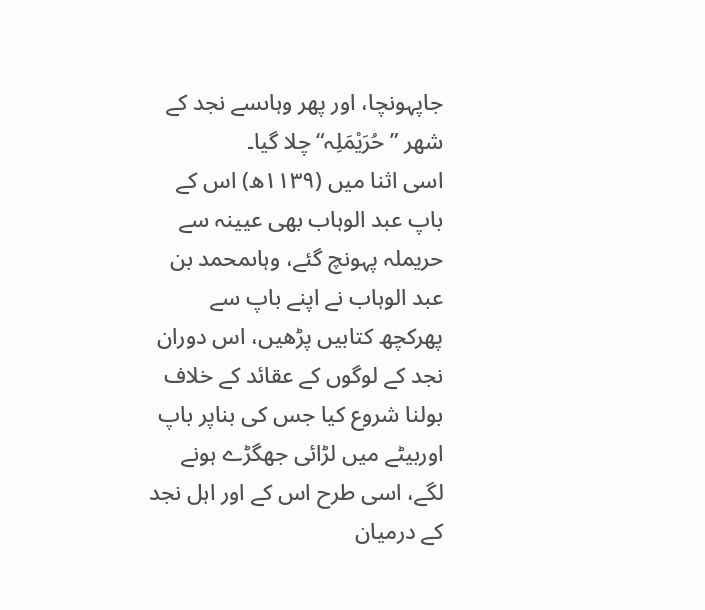جاپہونچا، اور پھر وہاںسے نجد کے شھر ”حُرَیْمَلِہ“ چلا گیا۔
اسی اثنا میں (۱۱۳۹ھ) اس کے باپ عبد الوہاب بھی عیینہ سے حریملہ پہونچ گئے، وہاںمحمد بن عبد الوہاب نے اپنے باپ سے پھرکچھ کتابیں پڑھیں، اس دوران نجد کے لوگوں کے عقائد کے خلاف بولنا شروع کیا جس کی بناپر باپ اوربیٹے میں لڑائی جھگڑے ہونے لگے، اسی طرح اس کے اور اہل نجد کے درمیان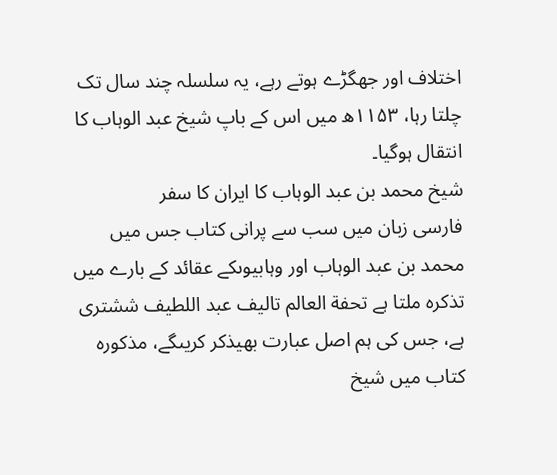اختلاف اور جھگڑے ہوتے رہے، یہ سلسلہ چند سال تک چلتا رہا، ۱۱۵۳ھ میں اس کے باپ شیخ عبد الوہاب کا انتقال ہوگیا۔
شیخ محمد بن عبد الوہاب کا ایران کا سفر
فارسی زبان میں سب سے پرانی کتاب جس میں محمد بن عبد الوہاب اور وہابیوںکے عقائد کے بارے میں تذکرہ ملتا ہے تحفة العالم تالیف عبد اللطیف ششتری ہے، جس کی ہم اصل عبارت بھیذکر کریںگے، مذکورہ کتاب میں شیخ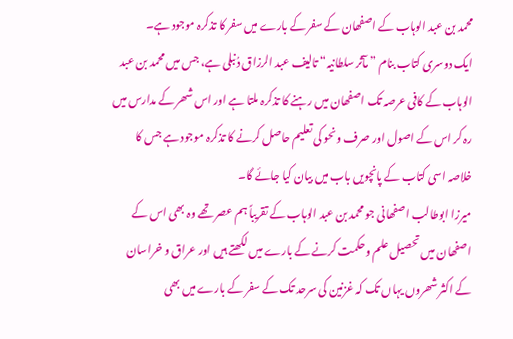محمد بن عبد الوہاب کے اصفھان کے سفر کے بارے میں سفر کا تذکرہ موجود ہے۔
ایک دوسری کتاب بنام ”مآثر سلطانیہ“ تالیف عبد الرزاق دُنبلی ہے، جس میں محمد بن عبد الوہاب کے کافی عرصہ تک اصفھان میں رہنے کا تذکرہ ملتا ہے اور اس شھر کے مدارس میں رہ کر اس کے اصول اور صرف ونحو کی تعلیم حاصل کرنے کا تذکرہ موجود ہے جس کا خلاصہ اسی کتاب کے پانچویں باب میں بیان کیا جائے گا۔
میرزا ابوطالب اصفھانی جو محمد بن عبد الوہاب کے تقریباً ہم عصر تھے وہ بھی اس کے اصفھان میں تحصیل علم وحکمت کرنے کے بارے میں لکھتے ہیں اور عراق و خراسان کے اکثر شھروں یہاں تک کہ غزنین کی سرحد تک کے سفر کے بارے میں بھی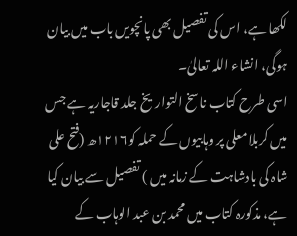لکھا ہے، اس کی تفصیل بھی پانچویں باب میں بیان ہوگی، انشاء اللہ تعالیٰ۔
اسی طرح کتاب ناسخ التواریخ جلد قاجاریہ ہے جس میں کربلا معلی پر وہابیوں کے حملہ کو۱۲۱۶ھ (فتح علی شاہ کی بادشاہت کے زمانہ میں ) تفصیل سے بیان کیا ہے، مذکورہ کتاب میں محمد بن عبد الوہاب کے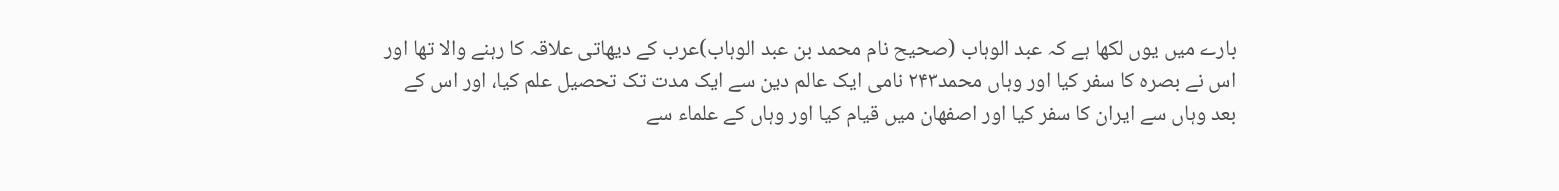بارے میں یوں لکھا ہے کہ عبد الوہاب (صحیح نام محمد بن عبد الوہاب)عرب کے دیھاتی علاقہ کا رہنے والا تھا اور اس نے بصرہ کا سفر کیا اور وہاں محمد۲۴۳ نامی ایک عالم دین سے ایک مدت تک تحصیل علم کیا، اور اس کے بعد وہاں سے ایران کا سفر کیا اور اصفھان میں قیام کیا اور وہاں کے علماء سے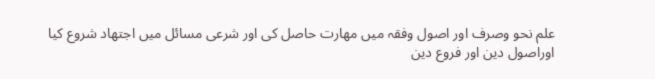علم نحو وصرف اور اصول وفقہ میں مھارت حاصل کی اور شرعی مسائل میں اجتھاد شروع کیا اوراصول دین اور فروع دین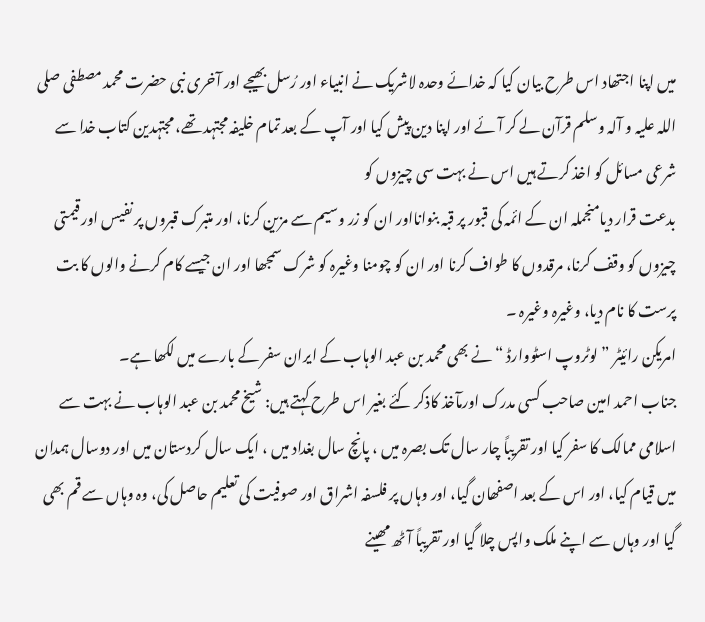میں اپنا اجتھاد اس طرح بیان کیا کہ خدائے وحدہ لاشریک نے انبیاء اور رُسل بھیجے اور آخری نبی حضرت محمد مصطفی صلی اللہ علیہ و آلہ وسلم قرآن لے کر آئے اور اپنا دین پیش کیا اور آپ کے بعد تمام خلیفہ مجتہد تھے، مجتہدین کتاب خدا سے شرعی مسائل کو اخذ کرتے ہیں اس نے بہت سی چیزوں کو
بدعت قرار دیامنجملہ ان کے ائمہ کی قبور پر قبہ بنوانااور ان کو زر وسیم سے مزین کرنا، اور متبرک قبروں پر نفیس اور قیمتی چیزوں کو وقف کرنا، مرقدوں کا طواف کرنا اور ان کو چومنا وغیرہ کو شرک سمجھا اور ان جیسے کام کرنے والوں کا بت پرست کا نام دیا، وغیرہ وغیرہ ۔
امریکن رائیٹر ”لوٹروپ اسٹووارڈ “ نے بھی محمد بن عبد الوہاب کے ایران سفر کے بارے میں لکھا ہے۔
جناب احمد امین صاحب کسی مدرک اورمآخذ کاذکر کئے بغیر اس طرح کہتے ہیں: شیخ محمد بن عبد الوہاب نے بہت سے اسلامی ممالک کا سفر کیا اور تقریباً چار سال تک بصرہ میں ، پانچ سال بغداد میں ، ایک سال کردستان میں اور دوسال ہمدان میں قیام کیا، اور اس کے بعد اصفھان گیا، اور وہاں پر فلسفہ اشراق اور صوفیت کی تعلیم حاصل کی، وہ وہاں سے قم بھی گیا اور وہاں سے اپنے ملک واپس چلا گیا اور تقریباً آٹھ مھینے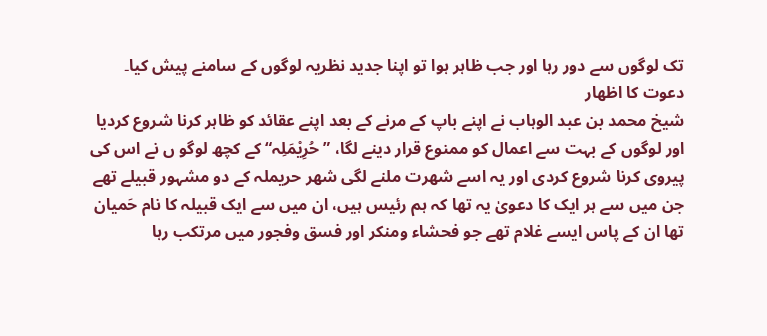تک لوگوں سے دور رہا اور جب ظاہر ہوا تو اپنا جدید نظریہ لوگوں کے سامنے پیش کیا۔
دعوت کا اظھار
شیخ محمد بن عبد الوہاب نے اپنے باپ کے مرنے کے بعد اپنے عقائد کو ظاہر کرنا شروع کردیا اور لوگوں کے بہت سے اعمال کو ممنوع قرار دینے لگا، ”حُرِیْمَلِہ“ کے کچھ لوگو ں نے اس کی پیروی کرنا شروع کردی اور یہ اسے شھرت ملنے لگی شھر حریملہ کے دو مشہور قبیلے تھے جن میں سے ہر ایک کا دعویٰ یہ تھا کہ ہم رئیس ہیں، ان میں سے ایک قبیلہ کا نام حَمیان تھا ان کے پاس ایسے غلام تھے جو فحشاء ومنکر اور فسق وفجور میں مرتکب رہا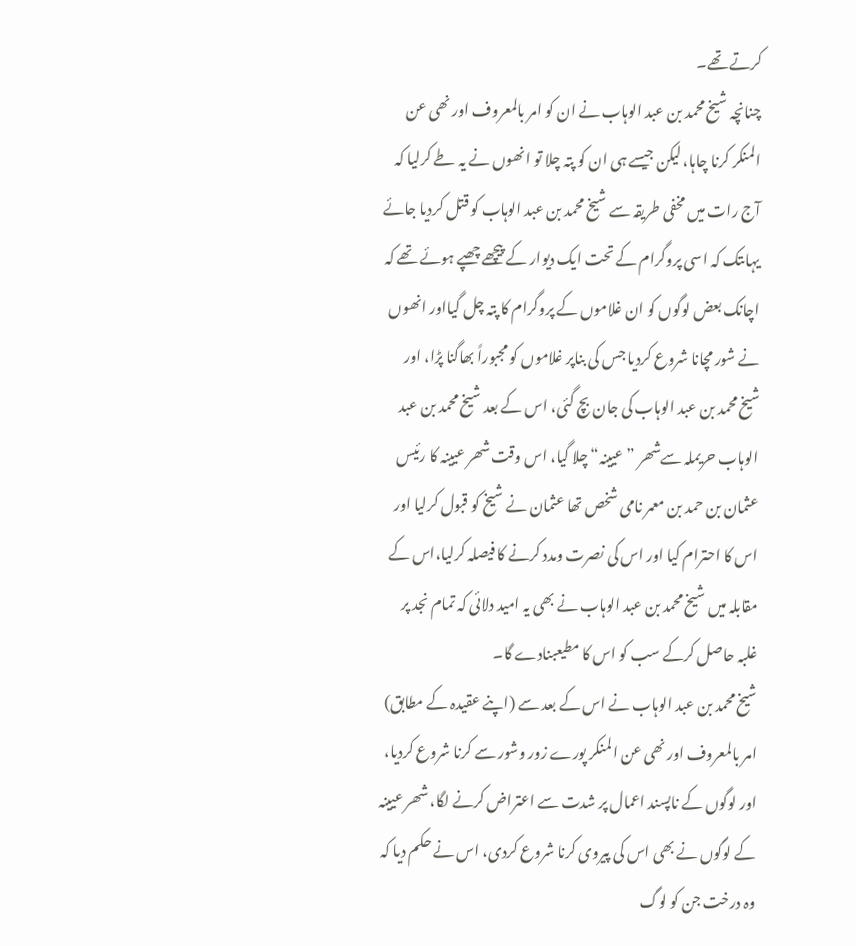کرتے تھے۔
چنانچہ شیخ محمد بن عبد الوہاب نے ان کو امر بالمعروف اور نھی عن المنکر کرنا چاہا، لیکن جیسے ہی ان کو پتہ چلا تو انھوں نے یہ طے کرلیا کہ آج رات میں مخفی طریقہ سے شیخ محمد بن عبد الوہاب کو قتل کردیا جائے یہاںتک کہ اسی پروگرام کے تحت ایک دیوار کے پیچھے چھپے ہوئے تھے کہ اچانک بعض لوگوں کو ان غلاموں کے پروگرام کا پتہ چل گیااور انھوں نے شور مچانا شروع کردیا جس کی بناپر غلاموں کو مجبوراً بھاگنا پڑا، اور شیخ محمد بن عبد الوہاب کی جان بچ گئی، اس کے بعد شیخ محمد بن عبد الوہاب حریملہ سےشھر ”عیینہ“ چلا گیا، اس وقت شھر عیینہ کا رئیس عثمان بن حمد بن معمر نامی شخص تھا عثمان نے شیخ کو قبول کرلیا اور اس کا احترام کیا اور اس کی نصرت ومدد کرنے کا فیصلہ کرلیا،اس کے مقابلہ میں شیخ محمد بن عبد الوہاب نے بھی یہ امید دلائی کہ تمام نجد پر غلبہ حاصل کرکے سب کو اس کا مطیعبنادے گا۔
شیخ محمد بن عبد الوہاب نے اس کے بعد سے (اپنے عقیدہ کے مطابق) امر بالمعروف اور نھی عن المنکر پورے زور وشور سے کرنا شروع کردیا، اور لوگوں کے ناپسند اعمال پر شدت سے اعتراض کرنے لگا، شھر عیینہ کے لوگوں نے بھی اس کی پیروی کرنا شروع کردی، اس نے حکم دیا کہ وہ درخت جن کو لوگ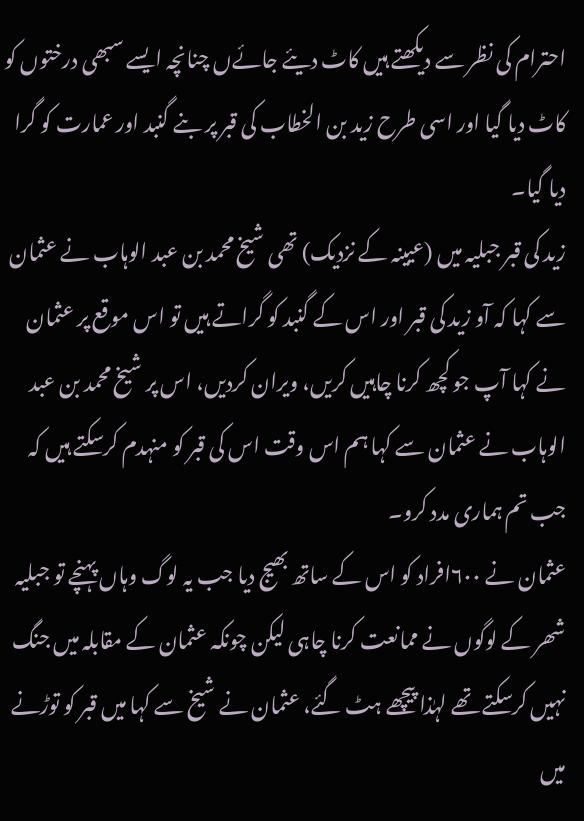احترام کی نظر سے دیکھتے ہیں کاٹ دیئے جائےں چنانچہ ایسے سبھی درختوں کو کاٹ دیا گیا اور اسی طرح زید بن الخطاب کی قبر پر بنے گنبد اور عمارت کو گرا دیا گیا۔
زید کی قبر جبلیہ میں (عیینہ کے نزدیک) تھی شیخ محمد بن عبد الوہاب نے عثمان سے کہا کہ آو زید کی قبر اور اس کے گنبد کو گراتے ہیں تو اس موقع پر عثمان نے کہا آپ جو کچھ کرنا چاہیں کریں، ویران کردیں، اس پر شیخ محمد بن عبد الوہاب نے عثمان سے کہا ہم اس وقت اس کی قبر کو منہدم کرسکتے ہیں کہ جب تم ہماری مدد کرو۔
عثمان نے ۶۰۰افراد کو اس کے ساتھ بھیج دیا جب یہ لوگ وہاں پہنچے تو جبلیہ شھر کے لوگوں نے ممانعت کرنا چاہی لیکن چونکہ عثمان کے مقابلہ میں جنگ نہیں کرسکتے تھے لہٰذا پیچھے ہٹ گئے، عثمان نے شیخ سے کہا میں قبر کو توڑنے میں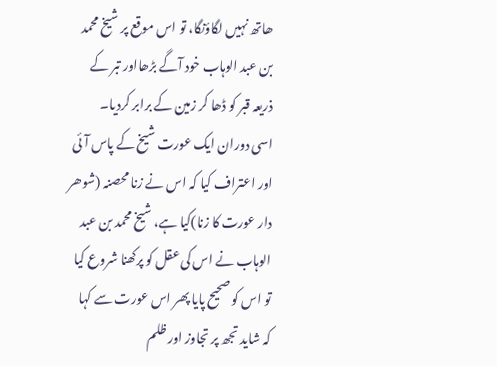ھاتھ نہیں لگاؤنگا، تو اس موقع پر شیخ محمد بن عبد الوہاب خود آگے بڑھااور تبر کے ذریعہ قبر کو ڈھا کر زمین کے برابر کردیا۔
اسی دوران ایک عورت شیخ کے پاس آئی اور اعتراف کیا کہ اس نے زنا محصنہ (شوھر دار عورت کا زنا)کیا ہے، شیخ محمد بن عبد الوہاب نے اس کی عقل کو پرکھنا شروع کیا تو اس کو صحیح پایا پھر اس عورت سے کہا کہ شاید تجھ پر تجاوز اور ظلم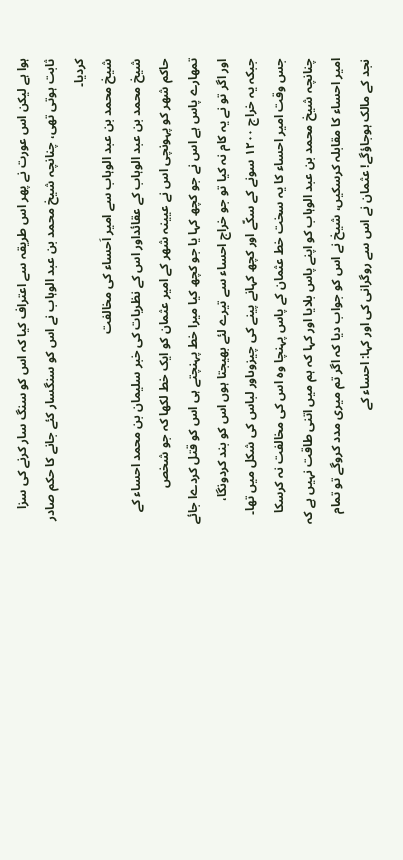ہوا ہے لیکن اس عورت نے پھر اس طریقہ سے اعتراف کیا کہ اس کو سنگ سار کرنے کی سزا ثابت ہوتی تھی، چنانچہ شیخ محمد بن عبد الوہاب نے اس کو سنگسار کئے جانے کا حکم صادر کردیا۔
شیخ محمد بن عبد الوہاب سے امیر اَحساء کی مخالفت
شیخ محمد بن عبد الوہاب کے عقائداور اس کے نظریات کی خبر سلیمان بن محمد احساء کے حاکم شھر کو پہونچی اس نے عیینہ شھر کے امیر عثمان کو ایک خط لکھا کہ جو شخص تمھارے پاس ہے اس نے جو کچھ کہا یا جو کچھ کیا میرا خط پہنچتے ہی اس کو قتل کردےا جائے اور اگر تو نے یہ کام نہ کیا تو جو خراج احساء سے تیرے لئے بھیجتا ہوں اس کو بند کردونگا، جبکہ یہ خراج ۱۲۰۰ سونے کے سكّے اور کچھ کہانے پینے کی چیزوںاور لباس کی شکل میں تھا۔
جس وقت امیر احساء کا یہ سخت خط عثمان کے پاس پہنچا وہ اس کی مخالفت نہ کرسکا چنانچہ شیخ محمد بن عبد الوہاب کو اپنے پاس بلایا اور کہا کہ ہم میں اتنی طاقت نہیں ہے کہ امیر احساء کا مقابلہ کرسکیں، شیخ نے اس کو جواب دیا کہ اگر تم میری مدد کروگے تو تمام نجد کے مالک ہوجاؤگے! عثمان نے اس سے روگرانی کی اور کہا: احساء کے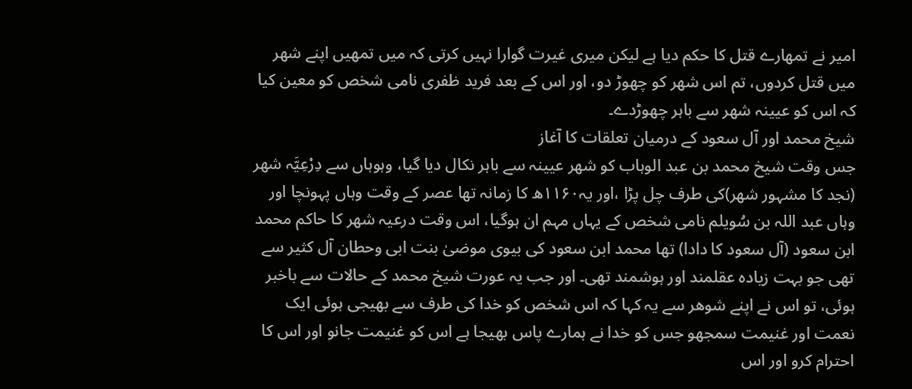امیر نے تمھارے قتل کا حکم دیا ہے لیکن میری غیرت گوارا نہیں کرتی کہ میں تمھیں اپنے شھر میں قتل کردوں، تم اس شھر کو چھوڑ دو، اور اس کے بعد فرید ظفری نامی شخص کو معین کیا کہ اس کو عیینہ شھر سے باہر چھوڑدے۔
شیخ محمد اور آل سعود کے درمیان تعلقات کا آغاز
جس وقت شیخ محمد بن عبد الوہاب کو شھر عیینہ سے باہر نکال دیا گیا، وہوہاں سے دِرْعِیَّہ شھر (نجد کا مشہور شھر)کی طرف چل پڑا ،اور یہ۱۱۶۰ھ کا زمانہ تھا عصر کے وقت وہاں پہونچا اور وہاں عبد اللہ بن سُویلم نامی شخص کے یہاں مہم ان ہوگیا، اس وقت درعیہ شھر کا حاکم محمد ابن سعود (آل سعود کا دادا) تھا محمد ابن سعود کی بیوی موضیٰ بنت ابی وحطان آل کثیر سے تھی جو بہت زیادہ عقلمند اور ہوشمند تھی۔ اور جب یہ عورت شیخ محمد کے حالات سے باخبر ہوئی، تو اس نے اپنے شوھر سے یہ کہا کہ اس شخص کو خدا کی طرف سے بھیجی ہوئی ایک نعمت اور غنیمت سمجھو جس کو خدا نے ہمارے پاس بھیجا ہے اس کو غنیمت جانو اور اس کا احترام کرو اور اس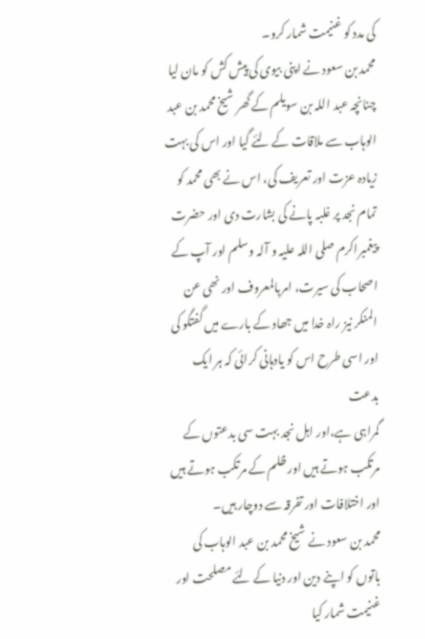کی مدد کو غنیمت شمار کرو۔
محمد بن سعود نے اپنی بیوی کی پیش کش کو مان لیا چنانچہ عبد اللہ بن سویلم کے گھر شیخ محمد بن عبد الوہاب سے ملاقات کے لئے گیا اور اس کی بہت زیادہ عزت اور تعریف کی، اس نے بھی محمد کو تمام نجد پر غلبہ پانے کی بشارت دی اور حضرت پیغمبراکرم صلی اللہ علیہ و آلہ وسلم اور آپ کے اصحاب کی سیرت، امربالمعروف اور نھی عن المنکر نیز راہ خدا میں جھاد کے بارے میں گفتگو کی اور اسی طرح اس کو یادہانی کرائی کہ ہر ایک بدعت
گمراہی ہے،اور اہل نجد بہت سی بدعتوں کے مرتکب ہوتے ہیں اور ظلم کے مرتکب ہوتے ہیں اور اختلافات اور تفرقہ سے دوچار ہیں۔
محمد بن سعود نے شیخ محمد بن عبد الوہاب کی باتوں کو اپنے دین اور دنیا کے لئے مصلحت اور غنیمت شمار کیا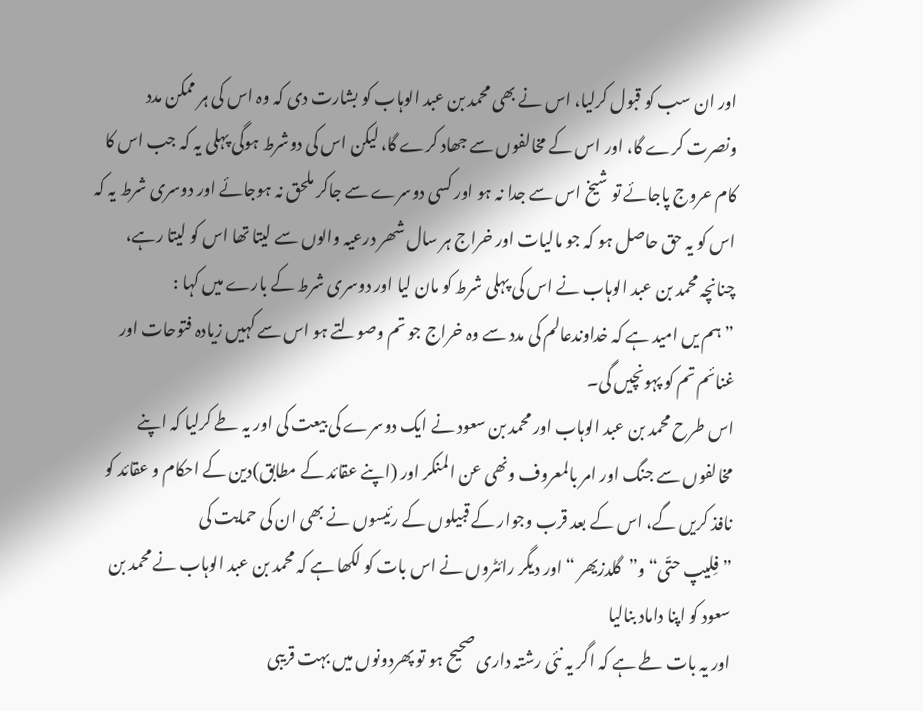اور ان سب کو قبول کرلیا، اس نے بھی محمد بن عبد الوہاب کو بشارت دی کہ وہ اس کی ہر ممکن مدد ونصرت کرے گا، اور اس کے مخالفوں سے جھاد کرے گا، لیکن اس کی دوشرط ہوگی پہلی یہ کہ جب اس کا کام عروج پاجائے تو شیخ اس سے جدا نہ ہو اور کسی دوسرے سے جاکر ملحق نہ ہوجائے اور دوسری شرط یہ کہ اس کو یہ حق حاصل ہو کہ جو مالیات اور خراج ہر سال شھر درعیہ والوں سے لیتا تھا اس کو لیتا رہے، چنانچہ محمد بن عبد الوہاب نے اس کی پہلی شرط کو مان لیا اور دوسری شرط کے بارے میں کہا :
”ہم یں امید ہے کہ خداوندعالم کی مدد سے وہ خراج جو تم وصولتے ہو اس سے کہیں زیادہ فتوحات اور غنائم تم کو پہونچیں گی۔
اس طرح محمد بن عبد الوہاب اور محمد بن سعود نے ایک دوسرے کی بیعت کی اور یہ طے کرلیا کہ اپنے مخالفوں سے جنگ اور امر بالمعروف ونھی عن المنکر اور (اپنے عقائد کے مطابق)دین کے احکام و عقائد کو نافذ کریں گے، اس کے بعد قرب وجوار کے قبیلوں کے رئیسوں نے بھی ان کی حمایت کی
”فِلیپ حتّی“ و”گلدزیھر “ اور دیگر رائٹروں نے اس بات کو لکھا ہے کہ محمد بن عبد الوہاب نے محمد بن سعود کو اپنا داماد بنالیا
اور یہ بات طے ہے کہ اگر یہ نئی رشتہ داری صحیح ہو تو پھردونوں میں بہت قریبی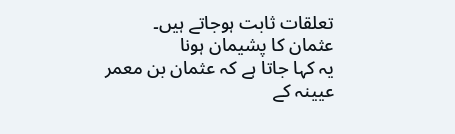تعلقات ثابت ہوجاتے ہیں۔
عثمان کا پشیمان ہونا
یہ کہا جاتا ہے کہ عثمان بن معمر عیینہ کے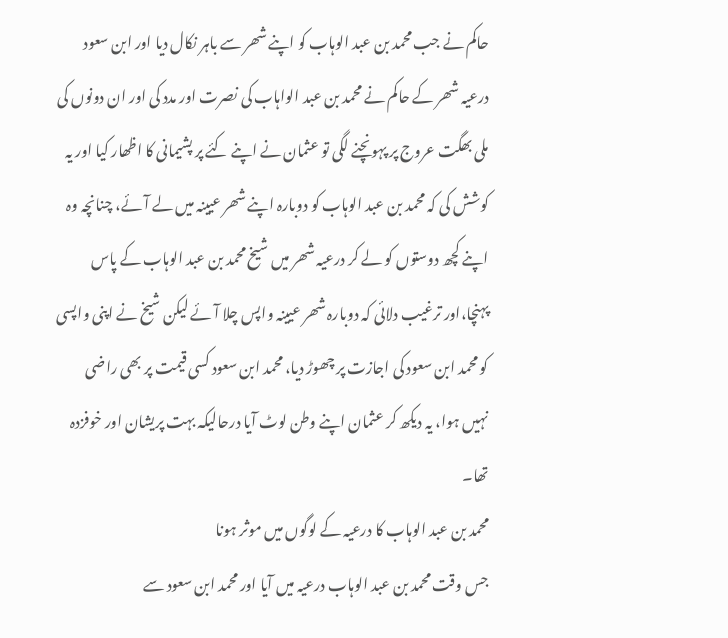حاکم نے جب محمد بن عبد الوہاب کو اپنے شھر سے باہر نکال دیا اور ابن سعود درعیہ شھر کے حاکم نے محمد بن عبد الواہاب کی نصرت اور مدد کی اور ان دونوں کی ملی بھگت عروج پر پہونچنے لگی تو عثمان نے اپنے کئے پر پشیمانی کا اظھار کیا اور یہ کوشش کی کہ محمد بن عبد الوہاب کو دوبارہ اپنے شھر عیینہ میں لے آئے، چنانچہ وہ اپنے کچھ دوستوں کو لے کر درعیہ شھر میں شیخ محمد بن عبد الوہاب کے پاس پہنچا،اور ترغیب دلائی کہ دوبارہ شھر عیینہ واپس چلا آئے لیکن شیخ نے اپنی واپسی کو محمد ابن سعود کی اجازت پر چھوڑ دیا، محمد ابن سعود کسی قیمت پر بھی راضی نہیں ہوا، یہ دیکھ کر عثمان اپنے وطن لوٹ آیا درحالیکہ بہت پریشان اور خوفزدہ تھا۔
محمد بن عبد الوہاب کا درعیہ کے لوگوں میں موثر ہونا
جس وقت محمد بن عبد الوہاب درعیہ میں آیا اور محمد ابن سعود سے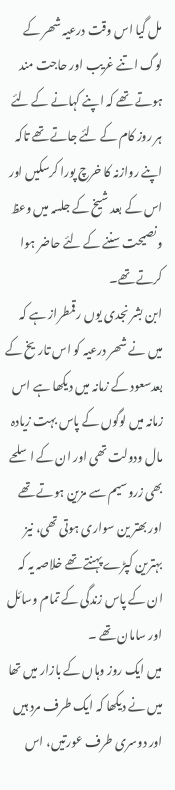مل گیا اس وقت درعیہ شھر کے لوگ اتنے غریب اور حاجت مند ہوتے تھے کہ اپنے کہانے کے لئے ہر روز کام کے لئے جاتے تھے تاکہ اپنے روازنہ کا خرچ پورا کرسکیں اور اس کے بعد شیخ کے جلسہ میں وعظ ونصیحت سننے کے لئے حاضر ہوا کرتے تھے۔
ابن بشر نجدی یوں رقمطراز ہے کہ میں نے شھر درعیہ کو اس تاریخ کے بعدسعود کے زمانہ میں دیکھا ہے اس زمانہ میں لوگوں کے پاس بہت زیادہ مال ودولت تھی اور ان کے اسلحے بھی زروسیم سے مزین ہوتے تھے اور بھتر ین سواری ہوتی تھی، نیز بہترین کپڑے پہنتے تھے خلاصہ یہ کہ ان کے پاس زندگی کے تمام وسائل اور سامان تھے ۔
میں ایک روز وہاں کے بازار میں تھا میں نے دیکھا کہ ایک طرف مرد ہیں اور دوسری طرف عورتیں، اس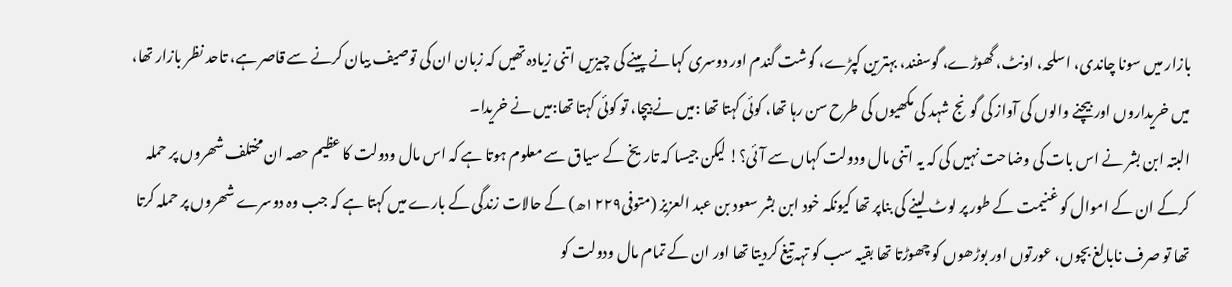بازار میں سونا چاندی، اسلحہ، اونٹ، گھوڑے، گوسفند، بہترین کپڑے، گوشت گندم اور دوسری کہانے پینے کی چیزیں اتنی زیادہ تھیں کہ زبان ان کی توصیف بیان کرنے سے قاصر ہے، تاحد نظر بازار تھا، میں خریداروں اور بیچنے والوں کی آواز کی گونج شہد کی مکھیوں کی طرح سن رہا تھا، کوئی کہتا تھا :میں نے بیچا، تو کوئی کہتا تھا:میں نے خریدا۔
البتہ ابن بشر نے اس بات کی وضاحت نہیں کی کہ یہ اتنی مال ودولت کہاں سے آئی؟! لیکن جیسا کہ تاریخ کے سیاق سے معلوم ہوتا ہے کہ اس مال ودولت کا عظیم حصہ ان مختلف شھروں پر حملہ کرکے ان کے اموال کو غنیمت کے طور پر لوٹ لینے کی بناپر تھا کیونکہ خود ابن بشر سعود بن عبد العزیز (متوفی۱۲۲۹ھ) کے حالات زندگی کے بارے میں کہتا ہے کہ جب وہ دوسرے شھروں پر حملہ کرتا تھا تو صرف نابالغ بچوں، عورتوں اور بوڑھوں کو چھوڑتا تھا بقیہ سب کو تہہ تیغ کردیتا تھا اور ان کے تمام مال ودولت کو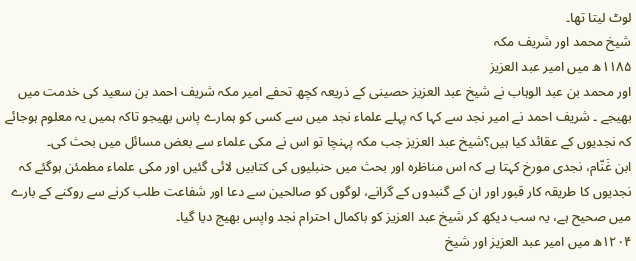لوٹ لیتا تھا۔
شیخ محمد اور شریف مکہ
۱۱۸۵ھ میں امیر عبد العزیز
اور محمد بن عبد الوہاب نے شیخ عبد العزیز حصینی کے ذریعہ کچھ تحفے امیر مکہ شریف احمد بن سعید کی خدمت میں بھیجے ۔ شریف احمد نے امیر نجد سے کہا کہ پہلے علماء نجد میں سے کسی کو ہمارے پاس بھیجو تاکہ ہمیں یہ معلوم ہوجائے کہ نجدیوں کے عقائد کیا ہیں؟شیخ عبد العزیز جب مکہ پہنچا تو اس نے مکی علماء سے بعض مسائل میں بحث کی۔
ابن غَنّام، نجدی مورخ کہتا ہے کہ اس مناظرہ اور بحث میں حنبلیوں کی کتابیں لائی گئیں اور مکی علماء مطمئن ہوگئے کہ نجدیوں کا طریقہ کار قبور اور ان کے گنبدوں کے گرانے، لوگوں کو صالحین سے دعا اور شفاعت طلب کرنے سے روکنے کے بارے میں صحیح ہے، یہ سب دیکھ کر شیخ عبد العزیز کو باکمال احترام نجد واپس بھیج دیا گیا۔
۱۲۰۴ھ میں امیر عبد العزیز اور شیخ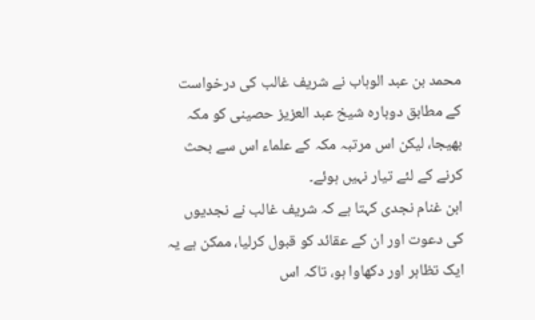محمد بن عبد الوہاب نے شریف غالب کی درخواست کے مطابق دوبارہ شیخ عبد العزیز حصینی کو مکہ بھیجا، لیکن اس مرتبہ مکہ کے علماء اس سے بحث کرنے کے لئے تیار نہیں ہوئے۔
ابن غنام نجدی کہتا ہے کہ شریف غالب نے نجدیوں کی دعوت اور ان کے عقائد کو قبول کرلیا، ممکن ہے یہ ایک تظاہر اور دکھاوا ہو، تاکہ اس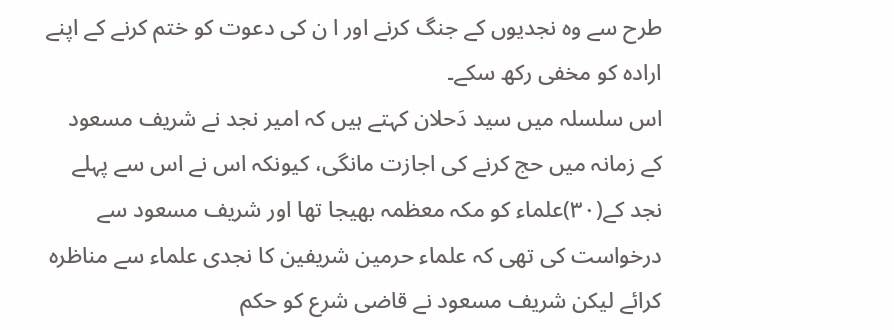طرح سے وہ نجدیوں کے جنگ کرنے اور ا ن کی دعوت کو ختم کرنے کے اپنے ارادہ کو مخفی رکھ سکے۔
اس سلسلہ میں سید دَحلان کہتے ہیں کہ امیر نجد نے شریف مسعود کے زمانہ میں حج کرنے کی اجازت مانگی، کیونکہ اس نے اس سے پہلے نجد کے(۳۰)علماء کو مکہ معظمہ بھیجا تھا اور شریف مسعود سے درخواست کی تھی کہ علماء حرمین شریفین کا نجدی علماء سے مناظرہ کرائے لیکن شریف مسعود نے قاضی شرع کو حکم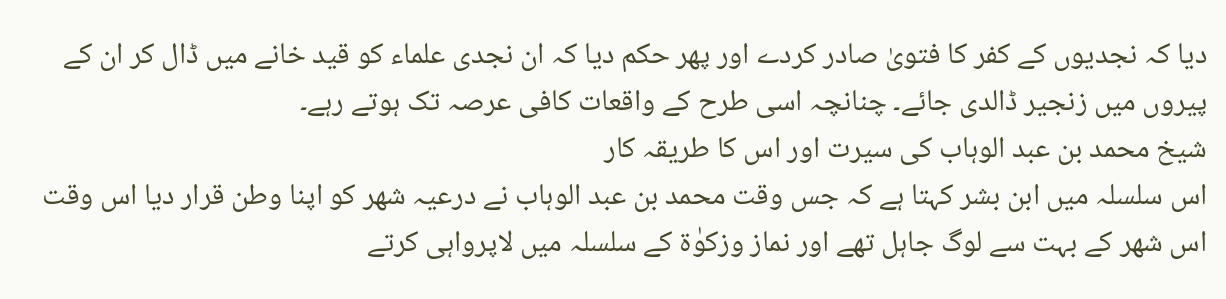دیا کہ نجدیوں کے کفر کا فتویٰ صادر کردے اور پھر حکم دیا کہ ان نجدی علماء کو قید خانے میں ڈال کر ان کے پیروں میں زنجیر ڈالدی جائے۔ چنانچہ اسی طرح کے واقعات کافی عرصہ تک ہوتے رہے۔
شیخ محمد بن عبد الوہاب کی سیرت اور اس کا طریقہ کار
اس سلسلہ میں ابن بشر کہتا ہے کہ جس وقت محمد بن عبد الوہاب نے درعیہ شھر کو اپنا وطن قرار دیا اس وقت اس شھر کے بہت سے لوگ جاہل تھے اور نماز وزکوٰة کے سلسلہ میں لاپرواہی کرتے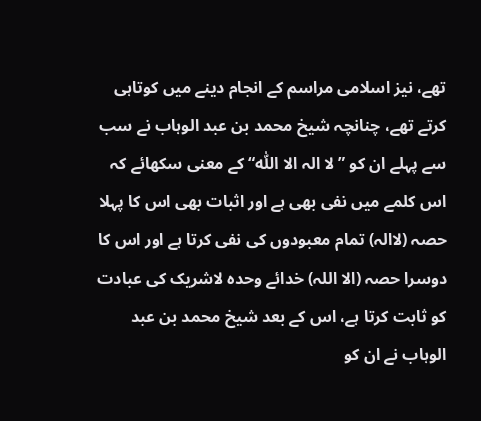تھے، نیز اسلامی مراسم کے انجام دینے میں کوتاہی کرتے تھے، چنانچہ شیخ محمد بن عبد الوہاب نے سب سے پہلے ان کو ”لا الہ الا اللّٰہ“ کے معنی سکھائے کہ اس کلمے میں نفی بھی ہے اور اثبات بھی اس کا پہلا حصہ (لاالہ) تمام معبودوں کی نفی کرتا ہے اور اس کا دوسرا حصہ (الا اللہ) خدائے وحدہ لاشریک کی عبادت کو ثابت کرتا ہے، اس کے بعد شیخ محمد بن عبد الوہاب نے ان کو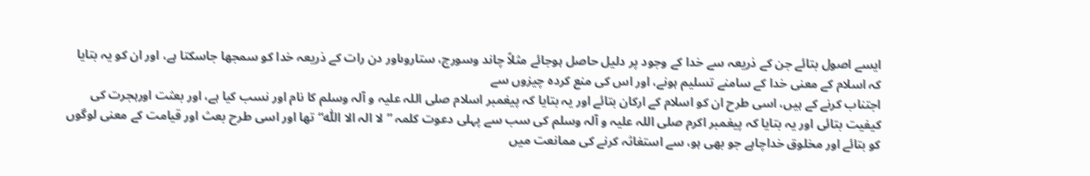ایسے اصول بتائے جن کے ذریعہ سے خدا کے وجود پر دلیل حاصل ہوجائے مثلاً چاند وسورج، ستاروںاور دن رات کے ذریعہ خدا کو سمجھا جاسکتا ہے، اور ان کو یہ بتایا کہ اسلام کے معنی خدا کے سامنے تسلیم ہونے، اور اس کی منع کردہ چیزوں سے
اجتناب کرنے کے ہیں، اسی طرح ان کو اسلام کے ارکان بتائے اور یہ بتایا کہ پیغمبر اسلام صلی اللہ علیہ و آلہ وسلم کا نام اور نسب کیا ہے، اور بعثت اورہجرت کی کیفیت بتائی اور یہ بتایا کہ پیغمبر اکرم صلی اللہ علیہ و آلہ وسلم کی سب سے پہلی دعوت کلمہ ”لا الہ الا اللّٰہ“تھا اور اسی طرح بعث اور قیامت کے معنی لوگوں کو بتائے اور مخلوق خداچاہے جو بھی ہو، سے استغاثہ کرنے کی ممانعت میں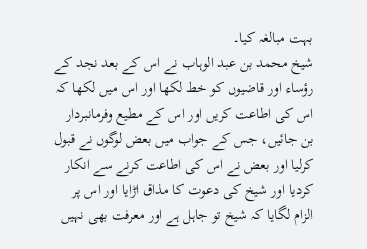بہت مبالغہ کیا۔
شیخ محمد بن عبد الوہاب نے اس کے بعد نجد کے رؤساء اور قاضیوں کو خط لکھا اور اس میں لکھا کہ اس کی اطاعت کریں اور اس کے مطیع وفرمانبردار بن جائیں، جس کے جواب میں بعض لوگوں نے قبول کرلیا اور بعض نے اس کی اطاعت کرنے سے انکار کردیا اور شیخ کی دعوت کا مذاق اڑایا اور اس پر الزام لگایا کہ شیخ تو جاہل ہے اور معرفت بھی نہیں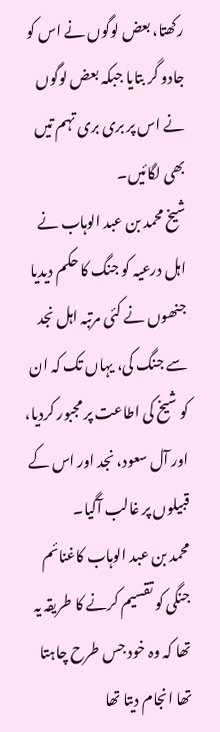رکھتا، بعض لوگوں نے اس کو جادو گر بتایا جبکہ بعض لوگوں نے اس پر بری بری تہم تیں بھی لگائیں۔
شیخ محمد بن عبد الوہاب نے اہل درعیہ کو جنگ کا حکم دیدیا جنھوں نے کئی مرتبہ اہل نجد سے جنگ کی، یہاں تک کہ ان کو شیخ کی اطاعت پر مجبور کردیا، اور آل سعود، نجد اور اس کے قبیلوں پر غالب آگیا۔
محمد بن عبد الوہاب کاغنائم جنگی کو تقسیم کرنے کا طریقہ یہ تھا کہ وہ خود جس طرح چاہتا تھا انجام دیتا تھا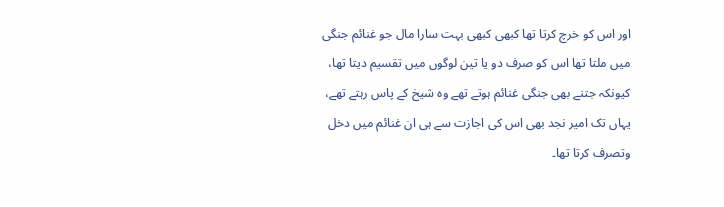اور اس کو خرچ کرتا تھا کبھی کبھی بہت سارا مال جو غنائم جنگی میں ملتا تھا اس کو صرف دو یا تین لوگوں میں تقسیم دیتا تھا، کیونکہ جتنے بھی جنگی غنائم ہوتے تھے وہ شیخ کے پاس رہتے تھے، یہاں تک امیر نجد بھی اس کی اجازت سے ہی ان غنائم میں دخل وتصرف کرتا تھا۔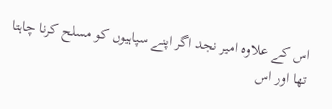اس کے علاوہ امیر نجد اگر اپنے سپاہیوں کو مسلح کرنا چاہتا تھا اور اس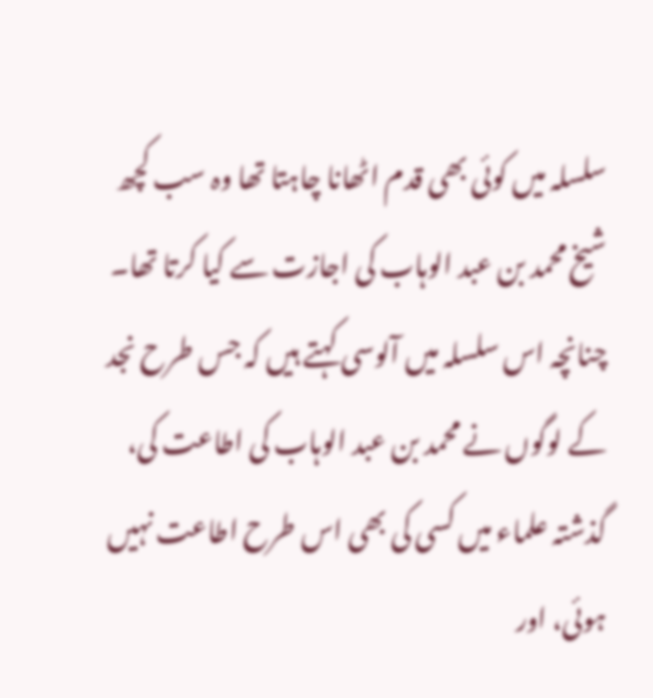سلسلہ میں کوئی بھی قدم اٹھانا چاہتا تھا وہ سب کچھ شیخ محمد بن عبد الوہاب کی اجازت سے کیا کرتا تھا۔
چنانچہ اس سلسلہ میں آلوسی کہتے ہیں کہ جس طرح نجد کے لوگوں نے محمد بن عبد الوہاب کی اطاعت کی، گذشتہ علماء میں کسی کی بھی اس طرح اطاعت نہیں ہوئی، اور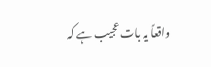واقعاً یہ بات عجیب ہے کہ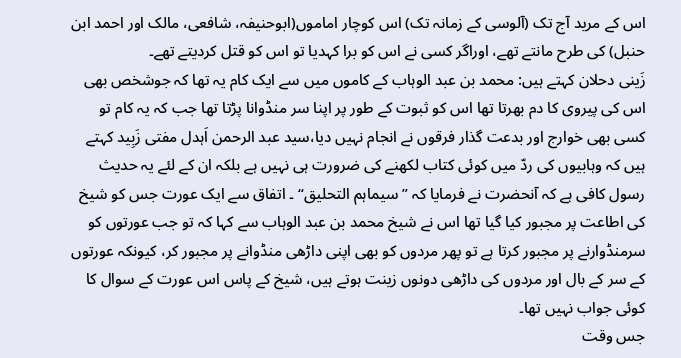اس کے مرید آج تک (آلوسی کے زمانہ تک) اس کوچار اماموں(ابوحنیفہ، شافعی، مالک اور احمد ابن حنبل) کی طرح مانتے تھے، اوراگر کسی نے اس کو برا کہدیا تو اس کو قتل کردیتے تھے۔
زَینی دحلان کہتے ہیں: محمد بن عبد الوہاب کے کاموں میں سے ایک کام یہ تھا کہ جوشخص بھی اس کی پیروی کا دم بھرتا تھا اس کو ثبوت کے طور پر اپنا سر منڈوانا پڑتا تھا جب کہ یہ کام تو کسی بھی خوارج اور بدعت گذار فرقوں نے انجام نہیں دیا،سید عبد الرحمن اَہدل مفتی زَبِید کہتے ہیں کہ وہابیوں کی ردّ میں کوئی کتاب لکھنے کی ضرورت ہی نہیں ہے بلکہ ان کے لئے یہ حدیث رسول کافی ہے کہ آنحضرت نے فرمایا کہ ”سیماہم التحلیق“ ۔ اتفاق سے ایک عورت جس کو شیخ کی اطاعت پر مجبور کیا گیا تھا اس نے شیخ محمد بن عبد الوہاب سے کہا کہ تو جب عورتوں کو سرمنڈوارنے پر مجبور کرتا ہے تو پھر مردوں کو بھی اپنی داڑھی منڈوانے پر مجبور کر، کیونکہ عورتوں کے سر کے بال اور مردوں کی داڑھی دونوں زینت ہوتے ہیں، شیخ کے پاس اس عورت کے سوال کا کوئی جواب نہیں تھا۔
جس وقت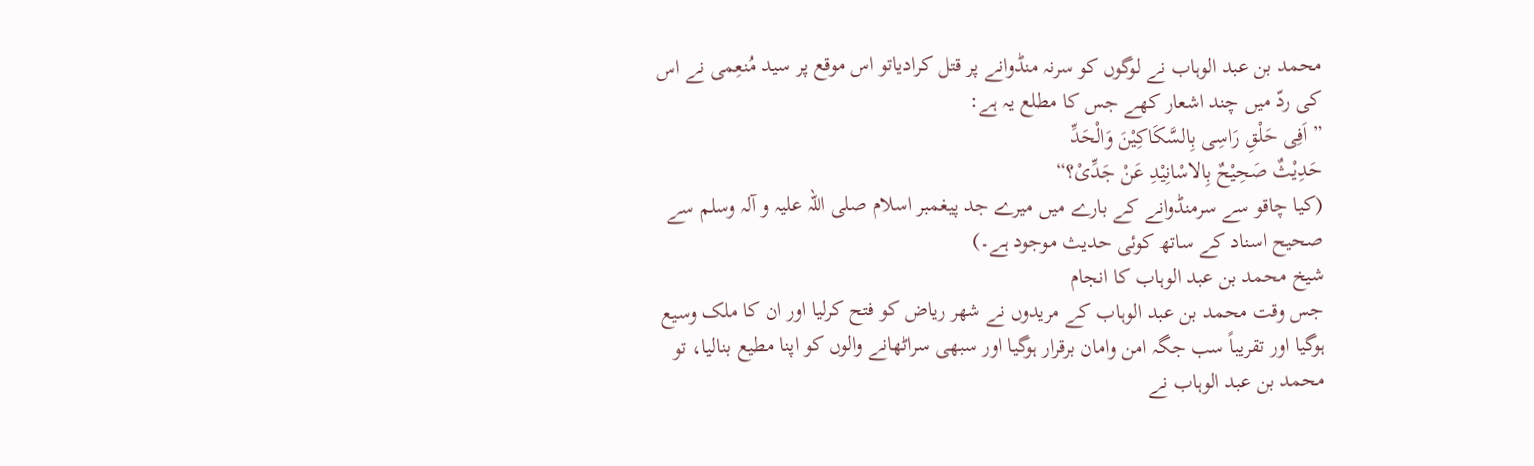محمد بن عبد الوہاب نے لوگوں کو سرنہ منڈوانے پر قتل کرادیاتو اس موقع پر سید مُنعِمی نے اس کی ردّ میں چند اشعار کھے جس کا مطلع یہ ہے:
” اَفِی حَلْقِ رَاسِی بِالسَّكَاكِیْنَ وَالْحَدِّ
حَدِیْثٌ صَحِیْحٌ بِالاسْانِیْدِ عَنْ جَدِّیْ؟“
(کیا چاقو سے سرمنڈوانے کے بارے میں میرے جد پیغمبر اسلام صلی اللہ علیہ و آلہ وسلم سے صحیح اسناد کے ساتھ کوئی حدیث موجود ہے۔)
شیخ محمد بن عبد الوہاب کا انجام
جس وقت محمد بن عبد الوہاب کے مریدوں نے شھر ریاض کو فتح کرلیا اور ان کا ملک وسیع ہوگیا اور تقریباً سب جگہ امن وامان برقرار ہوگیا اور سبھی سراٹھانے والوں کو اپنا مطیع بنالیا، تو محمد بن عبد الوہاب نے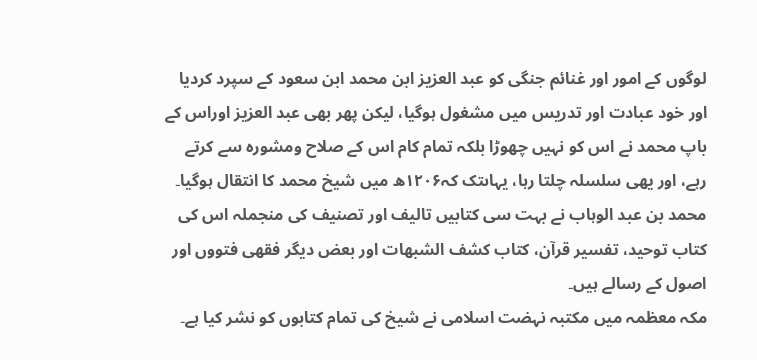لوگوں کے امور اور غنائم جنگی کو عبد العزیز ابن محمد ابن سعود کے سپرد کردیا اور خود عبادت اور تدریس میں مشغول ہوگیا، لیکن پھر بھی عبد العزیز اوراس کے باپ محمد نے اس کو نہیں چھوڑا بلکہ تمام کام اس کے صلاح ومشورہ سے کرتے رہے، اور یھی سلسلہ چلتا رہا، یہاںتک کہ۱۲۰۶ھ میں شیخ محمد کا انتقال ہوگیا۔
محمد بن عبد الوہاب نے بہت سی کتابیں تالیف اور تصنیف کی منجملہ اس کی کتاب توحید، تفسیر قرآن، کتاب کشف الشبھات اور بعض دیگر فقھی فتووں اور اصول کے رسالے ہیں۔
مکہ معظمہ میں مکتبہ نہضت اسلامی نے شیخ کی تمام کتابوں کو نشر کیا ہے۔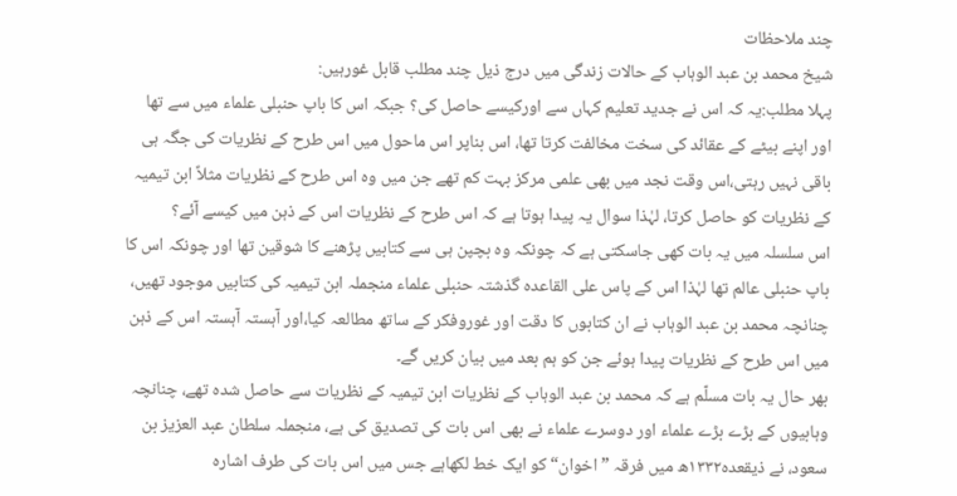چند ملاحظات
شیخ محمد بن عبد الوہاب کے حالات زندگی میں درج ذیل چند مطلب قابل غورہیں:
پہلا مطلب:یہ کہ اس نے جدید تعلیم کہاں سے اورکیسے حاصل کی؟ جبکہ اس کا باپ حنبلی علماء میں سے تھا اور اپنے بیٹے کے عقائد کی سخت مخالفت کرتا تھا، اس بناپر اس ماحول میں اس طرح کے نظریات کی جگہ ہی باقی نہیں رہتی،اس وقت نجد میں بھی علمی مرکز بہت کم تھے جن میں وہ اس طرح کے نظریات مثلاً ابن تیمیہ کے نظریات کو حاصل کرتا، لہٰذا سوال یہ پیدا ہوتا ہے کہ اس طرح کے نظریات اس کے ذہن میں کیسے آئے؟
اس سلسلہ میں یہ بات کھی جاسکتی ہے کہ چونکہ وہ بچپن ہی سے کتابیں پڑھنے کا شوقین تھا اور چونکہ اس کا باپ حنبلی عالم تھا لہٰذا اس کے پاس علی القاعدہ گذشتہ حنبلی علماء منجملہ ابن تیمیہ کی کتابیں موجود تھیں، چنانچہ محمد بن عبد الوہاب نے ان کتابوں کا دقت اور غوروفکر کے ساتھ مطالعہ کیا،اور آہستہ آہستہ اس کے ذہن میں اس طرح کے نظریات پیدا ہوئے جن کو ہم بعد میں بیان کریں گے۔
بھر حال یہ بات مسلّم ہے کہ محمد بن عبد الوہاب کے نظریات ابن تیمیہ کے نظریات سے حاصل شدہ تھے، چنانچہ وہابیوں کے بڑے بڑے علماء اور دوسرے علماء نے بھی اس بات کی تصدیق کی ہے، منجملہ سلطان عبد العزیز بن سعود، نے ذیقعدہ۱۳۳۲ھ میں فرقہ ”اخوان“ کو ایک خط لکھاہے جس میں اس بات کی طرف اشارہ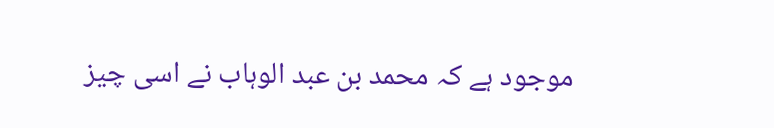موجود ہے کہ محمد بن عبد الوہاب نے اسی چیز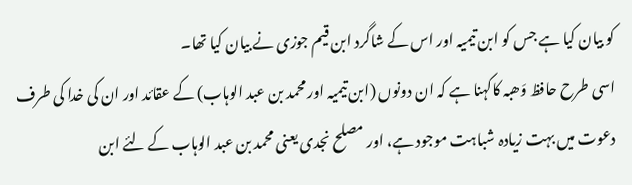کو بیان کیا ہے جس کو ابن تیمیہ اور اس کے شاگرد ابن قیم جوزی نے بیان کیا تھا۔
اسی طرح حافظ وَھبہ کاکہنا ہے کہ ان دونوں (ابن تیمیہ اور محمد بن عبد الوہاب) کے عقائد اور ان کی خدا کی طرف دعوت میں بہت زیادہ شباہت موجود ہے، اور مصلح نجدی یعنی محمد بن عبد الوہاب کے لئے ابن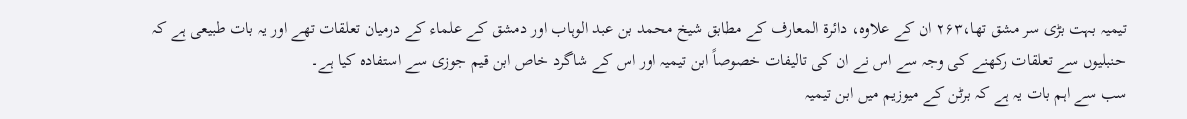تیمیہ بہت بڑی سر مشق تھا،۲۶۳ ان کے علاوہ، دائرة المعارف کے مطابق شیخ محمد بن عبد الوہاب اور دمشق کے علماء کے درمیان تعلقات تھے اور یہ بات طبیعی ہے کہ حنبلیوں سے تعلقات رکھنے کی وجہ سے اس نے ان کی تالیفات خصوصاً ابن تیمیہ اور اس کے شاگرد خاص ابن قیم جوزی سے استفادہ کیا ہے۔
سب سے اہم بات یہ ہے کہ برٹن کے میوزیم میں ابن تیمیہ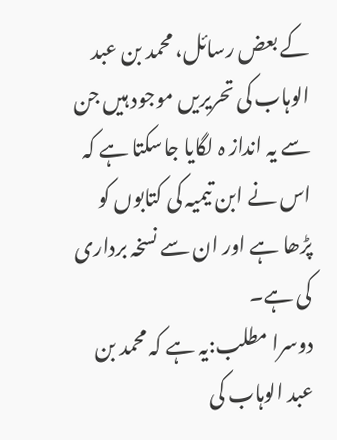کے بعض رسائل، محمد بن عبد الوہاب کی تحریریں موجود ہیں جن سے یہ انداز ہ لگایا جاسکتا ہے کہ اس نے ابن تیمیہ کی کتابوں کو پڑھا ہے اور ان سے نسخہ برداری کی ہے۔
دوسرا مطلب:یہ ہے کہ محمد بن عبد الوہاب کی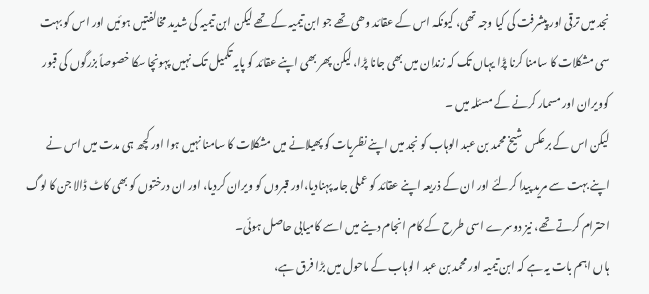نجد میں ترقی اور پیشرفت کی کیا وجہ تھی، کیونکہ اس کے عقائد وھی تھے جو ابن تیمیہ کے تھے لیکن ابن تیمیہ کی شدید مخالفتیں ہوئیں اور اس کو بہت سی مشکلات کا سامنا کرنا پڑا یہاں تک کہ زندان میں بھی جانا پڑا، لیکن پھر بھی اپنے عقائد کو پایہ تکمیل تک نہیں پہونچا سکا خصوصاً بزرگوں کی قبور کوویران اور مسمار کرنے کے مسئلہ میں ۔
لیکن اس کے برعکس شیخ محمد بن عبد الوہاب کو نجد میں اپنے نظریات کو پھیلانے میں مشکلات کا سامنا نہیں ہوا اور کچھ ہی مدت میں اس نے اپنے بہت سے مرید پیدا کرلئے اور ان کے ذریعہ اپنے عقائد کو عملی جامہ پہنادیا،اور قبروں کو ویران کردیا، اور ان درختوں کو بھی کاٹ ڈالا جن کا لوگ احترام کرتے تھے، نیز دوسرے اسی طرح کے کام انجام دینے میں اسے کامیابی حاصل ہوئی۔
ہاں اہم بات یہ ہے کہ ابن تیمیہ اور محمد بن عبد ا لوہاب کے ماحول میں بڑا فرق ہے،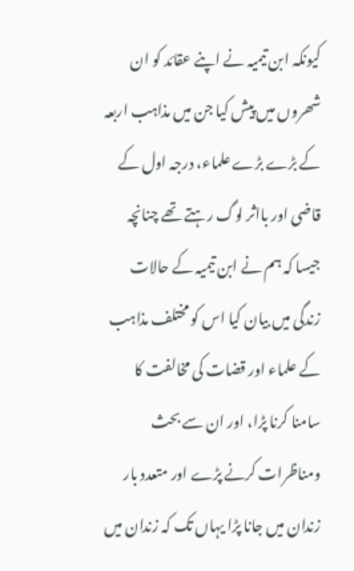کیونکہ ابن تیمیہ نے اپنے عقائد کو ان شھروں میں پیش کیا جن میں مذاہب اربعہ کے بڑے بڑے علماء، درجہ اول کے قاضی اور بااثر لوگ رہتے تھے چنانچہ جیسا کہ ہم نے ابن تیمیہ کے حالات زندگی میں بیان کیا اس کو مختلف مذاہب کے علماء اور قضات کی مخالفت کا سامنا کرنا پڑا، اور ان سے بحث ومناظرات کرنے پڑے اور متعدد بار زندان میں جانا پڑا یہاں تک کہ زندان میں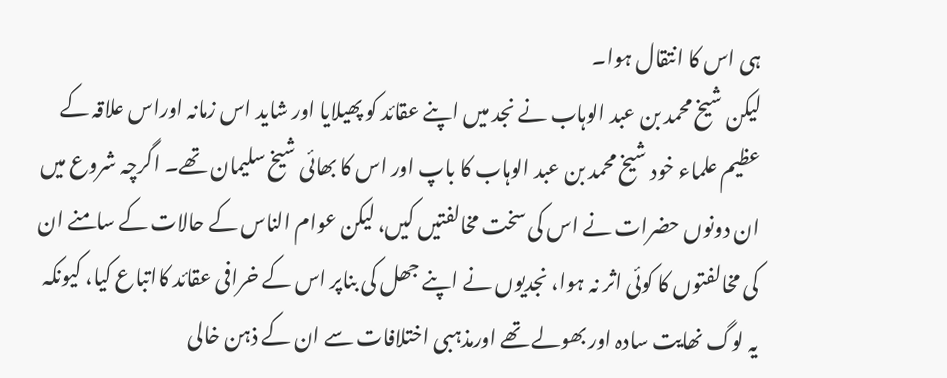ہی اس کا انتقال ہوا۔
لیکن شیخ محمد بن عبد الوہاب نے نجد میں اپنے عقائد کو پھیلایا اور شاید اس زمانہ اوراس علاقہ کے عظیم علماء خود شیخ محمد بن عبد الوہاب کا باپ اور اس کا بھائی شیخ سلیمان تھے۔ اگرچہ شروع میں ان دونوں حضرات نے اس کی سخت مخالفتیں کیں، لیکن عوام الناس کے حالات کے سامنے ان کی مخالفتوں کا کوئی اثر نہ ہوا، نجدیوں نے اپنے جھل کی بناپر اس کے خرافی عقائد کااتباع کیا، کیونکہ یہ لوگ نھایت سادہ اور بھولے تھے اورمذہبی اختلافات سے ان کے ذہن خالی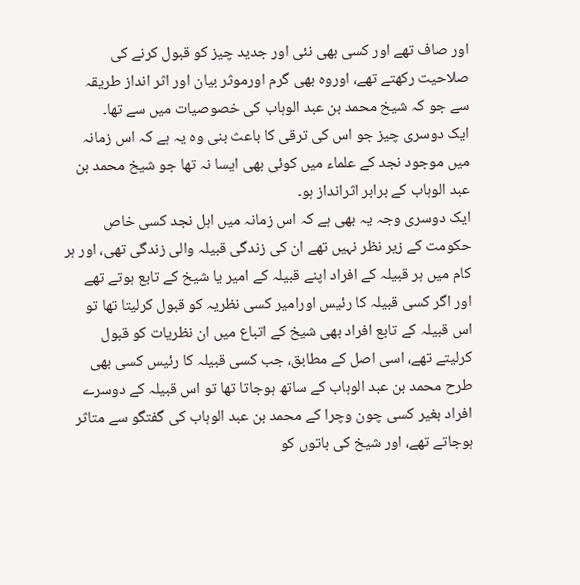اور صاف تھے اور کسی بھی نئی اور جدید چیز کو قبول کرنے کی صلاحیت رکھتے تھے، اوروہ بھی گرم اورموثر بیان اور اثر انداز طریقہ سے جو کہ شیخ محمد بن عبد الوہاب کی خصوصیات میں سے تھا۔
ایک دوسری چیز جو اس کی ترقی کا باعث بنی وہ یہ ہے کہ اس زمانہ میں موجود نجد کے علماء میں کوئی بھی ایسا نہ تھا جو شیخ محمد بن عبد الوہاب کے برابر اثرانداز ہو۔
ایک دوسری وجہ یہ بھی ہے کہ اس زمانہ میں اہل نجد کسی خاص حکومت کے زیر نظر نہیں تھے ان کی زندگی قبیلہ والی زندگی تھی، اور ہر کام میں ہر قبیلہ کے افراد اپنے قبیلہ کے امیر یا شیخ کے تابع ہوتے تھے اور اگر کسی قبیلہ کا رئیس اورامیر کسی نظریہ کو قبول کرلیتا تھا تو اس قبیلہ کے تابع افراد بھی شیخ کے اتباع میں ان نظریات کو قبول کرلیتے تھے، اسی اصل کے مطابق، جب کسی قبیلہ کا رئیس کسی بھی طرح محمد بن عبد الوہاب کے ساتھ ہوجاتا تھا تو اس قبیلہ کے دوسرے افراد بغیر کسی چون وچرا کے محمد بن عبد الوہاب کی گفتگو سے متاثر ہوجاتے تھے، اور شیخ کی باتوں کو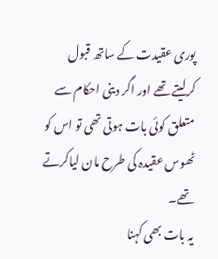پوری عقیدت کے ساتھ قبول کرلیتے تھے اور اگر دینی احکام سے متعلق کوئی بات ہوتی تھی تو اس کو ٹھوس عقیدہ کی طرح مان لیاکرتے تھے۔
یہ بات بھی کہنا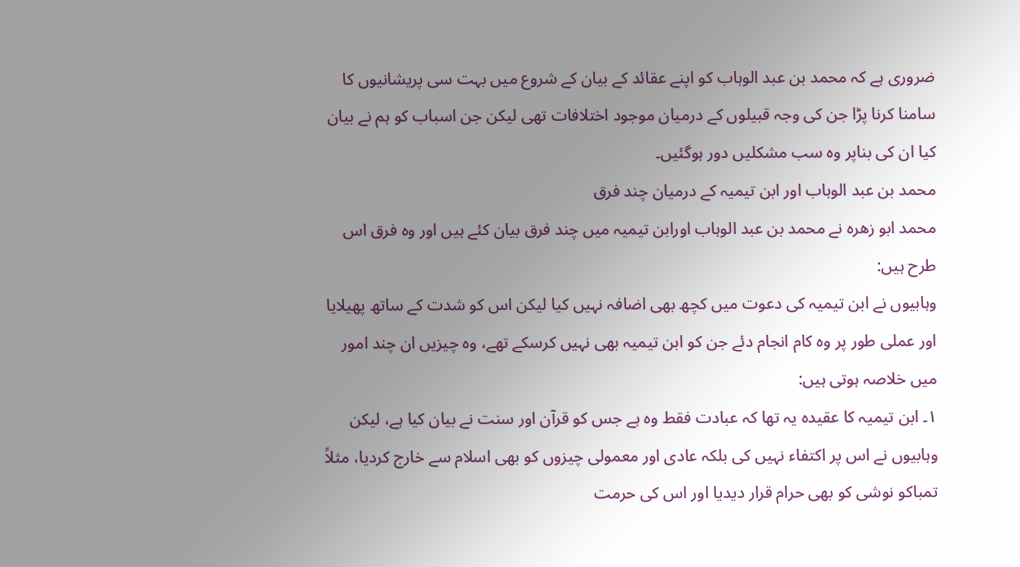ضروری ہے کہ محمد بن عبد الوہاب کو اپنے عقائد کے بیان کے شروع میں بہت سی پریشانیوں کا سامنا کرنا پڑا جن کی وجہ قبیلوں کے درمیان موجود اختلافات تھی لیکن جن اسباب کو ہم نے بیان کیا ان کی بناپر وہ سب مشکلیں دور ہوگئیں۔
محمد بن عبد الوہاب اور ابن تیمیہ کے درمیان چند فرق
محمد ابو زھرہ نے محمد بن عبد الوہاب اورابن تیمیہ میں چند فرق بیان کئے ہیں اور وہ فرق اس طرح ہیں:
وہابیوں نے ابن تیمیہ کی دعوت میں کچھ بھی اضافہ نہیں کیا لیکن اس کو شدت کے ساتھ پھیلایا اور عملی طور پر وہ کام انجام دئے جن کو ابن تیمیہ بھی نہیں کرسکے تھے، وہ چیزیں ان چند امور میں خلاصہ ہوتی ہیں:
۱۔ ابن تیمیہ کا عقیدہ یہ تھا کہ عبادت فقط وہ ہے جس کو قرآن اور سنت نے بیان کیا ہے، لیکن وہابیوں نے اس پر اکتفاء نہیں کی بلکہ عادی اور معمولی چیزوں کو بھی اسلام سے خارج کردیا، مثلاً تمباکو نوشی کو بھی حرام قرار دیدیا اور اس کی حرمت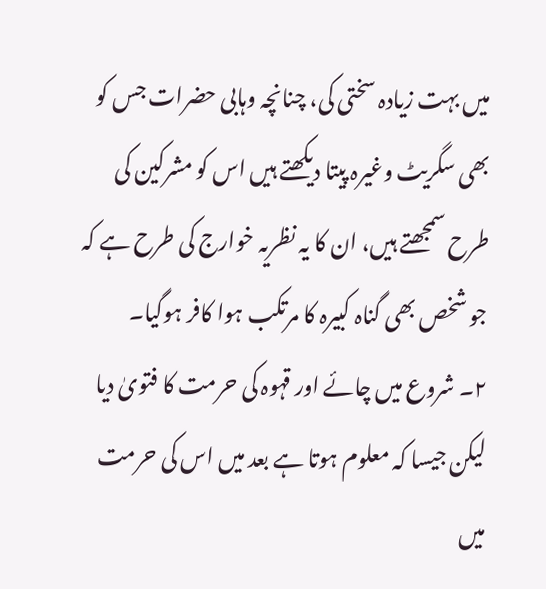میں بہت زیادہ سختی کی، چنانچہ وہابی حضرات جس کو بھی سگریٹ وغیرہ پیتا دیکھتے ہیں اس کو مشرکین کی طرح سمجھتے ہیں، ان کا یہ نظریہ خوارج کی طرح ہے کہ جو شخص بھی گناہ کبیرہ کا مرتکب ہوا کافر ہوگیا۔
۲۔ شروع میں چائے اور قہوہ کی حرمت کا فتویٰ دیا لیکن جیسا کہ معلوم ہوتا ہے بعد میں اس کی حرمت میں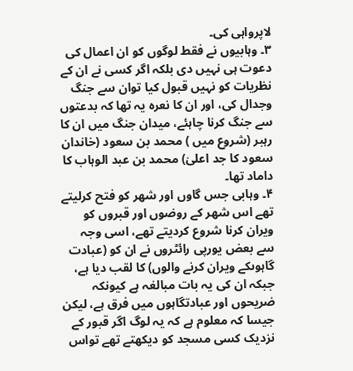لاپرواہی کی۔
۳۔ وہابیوں نے فقط لوگوں کو ان اعمال کی دعوت ہی نہیں دی بلکہ اگر کسی نے ان کے نظریات کو نہیں قبول کیا توان سے جنگ وجدال کی، اور ان کا نعرہ یہ تھا کہ بدعتوں سے جنگ کرنا چاہئے، میدان جنگ میں ان کا رہبر (شروع میں ) محمد بن سعود (خاندان سعود کا جد اعلیٰ) محمد بن عبد الوہاب کا داماد تھا۔
۴۔ وہابی جس گاوں اور شھر کو فتح کرلیتے تھے اس شھر کے روضوں اور قبروں کو ویران کرنا شروع کردیتے تھے، اسی وجہ سے بعض یورپی رائٹروں نے ان کو (عبادت گاہوںکے ویران کرنے والوں) کا لقب دیا ہے، جبکہ ان کی یہ بات مبالغہ ہے کیونکہ ضریحوں اور عبادتگاہوں میں فرق ہے، لیکن جیسا کہ معلوم ہے کہ یہ لوگ اگر قبور کے نزدیک کسی مسجد کو دیکھتے تھے تواس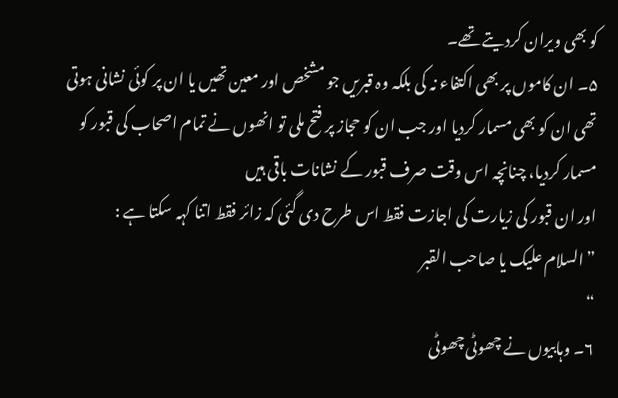کو بھی ویران کردیتے تھے۔
۵۔ ان کاموں پر بھی اکتفاء نہ کی بلکہ وہ قبریں جو مشخص اور معین تھیں یا ان پر کوئی نشانی ہوتی تھی ان کو بھی مسمار کردیا اور جب ان کو حجاز پر فتح ملی تو انھوں نے تمام اصحاب کی قبور کو مسمار کردیا، چنانچہ اس وقت صرف قبور کے نشانات باقی ہیں
اور ان قبور کی زیارت کی اجازت فقط اس طرح دی گئی کہ زائر فقط اتنا کہہ سکتا ہے :
”السلام علیک یا صاحب القبر
“
۶۔ وہابیوں نے چھوٹی چھوٹی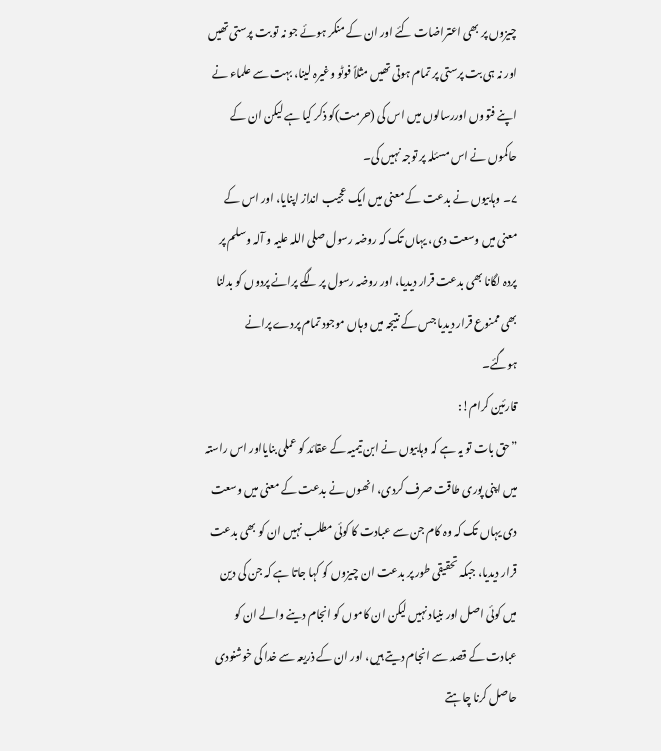چیزوں پر بھی اعتراضات کئے اور ان کے منکر ہوئے جو نہ تو بت پرستی تھیں اور نہ ہی بت پرستی پر تمام ہوتی تھیں مثلاً فوٹو وغیرہ لینا، بہت سے علماء نے اپنے فتووں اوررسالوں میں اس کی (حرمت)کو ذکر کیا ہے لیکن ان کے حاکموں نے اس مسئلہ پر توجہ نہیں کی۔
۷۔ وہابیوں نے بدعت کے معنی میں ایک عجیب انداز اپنایا، اور اس کے معنی میں وسعت دی، یہاں تک کہ روضہ رسول صلی اللہ علیہ و آلہ وسلم پر پردہ لگانا بھی بدعت قرار دیدیا، اور روضہ رسول پر لگے پرانے پردوں کو بدلنا بھی ممنوع قرار دیدیا جس کے نتیجہ میں وہاں موجود تمام پردے پرانے ہوگئے۔
قارئین کرام!:
”حق بات تو یہ ہے کہ وہابیوں نے ابن تیمیہ کے عقائد کو عملی بنایااور اس راستہ میں اپنی پوری طاقت صرف کردی، انھوں نے بدعت کے معنی میں وسعت دی یہاں تک کہ وہ کام جن سے عبادت کا کوئی مطلب نہیں ان کو بھی بدعت قرار دیدیا، جبکہ تحقیقی طور پر بدعت ان چیزوں کو کہا جاتا ہے کہ جن کی دین میں کوئی اصل اور بنیاد نہیں لیکن ان کاموں کو انجام دینے والے ان کو عبادت کے قصد سے انجام دیتے ہیں، اور ان کے ذریعہ سے خدا کی خوشنودی حاصل کرنا چاہتے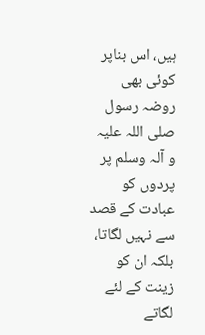ہیں، اس بناپر کوئی بھی روضہ رسول صلی اللہ علیہ و آلہ وسلم پر پردوں کو عبادت کے قصد سے نہیں لگاتا، بلکہ ان کو زینت کے لئے لگاتے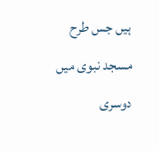ہیں جس طرح مسجد نبوی میں دوسری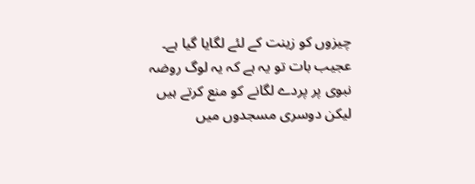چیزوں کو زینت کے لئے لگایا گیا ہے۔
عجیب بات تو یہ ہے کہ یہ لوگ روضہ نبوی پر پردے لگانے کو منع کرتے ہیں لیکن دوسری مسجدوں میں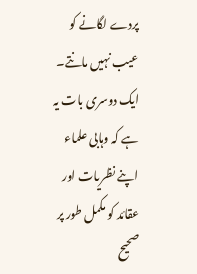پردے لگانے کو عیب نہیں مانتے۔ ایک دوسری بات یہ ہے کہ وہابی علماء اپنے نظریات اور عقائد کو مکمل طور پر صحیح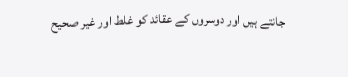جانتے ہیں اور دوسروں کے عقائد کو غلط اور غیر صحیح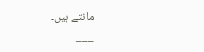مانتے ہیں۔
___